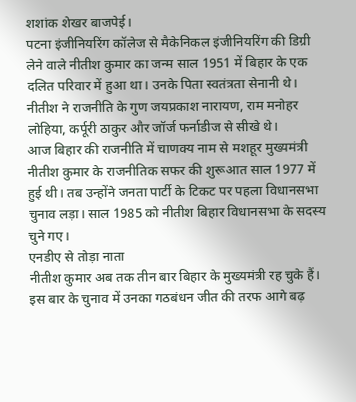शशांक शेखर बाजपेई।
पटना इंजीनियरिंग कॉलेज से मैकेनिकल इंजीनियरिंग की डिग्री लेने वाले नीतीश कुमार का जन्म साल 1951 में बिहार के एक दलित परिवार में हुआ था। उनके पिता स्वतंत्रता सेनानी थे। नीतीश ने राजनीति के गुण जयप्रकाश नारायण, राम मनोहर लोहिया, कर्पूरी ठाकुर और जॉर्ज फर्नाडीज से सीखे थे।
आज बिहार की राजनीति में चाणक्य नाम से मशहूर मुख्यमंत्री नीतीश कुमार के राजनीतिक सफर की शुरूआत साल 1977 में हुई थी। तब उन्होंने जनता पार्टी के टिकट पर पहला विधानसभा चुनाव लड़ा। साल 1985 को नीतीश बिहार विधानसभा के सदस्य चुने गए।
एनडीए से तोड़ा नाता
नीतीश कुमार अब तक तीन बार बिहार के मुख्यमंत्री रह चुके हैं। इस बार के चुनाव में उनका गठबंधन जीत की तरफ आगे बढ़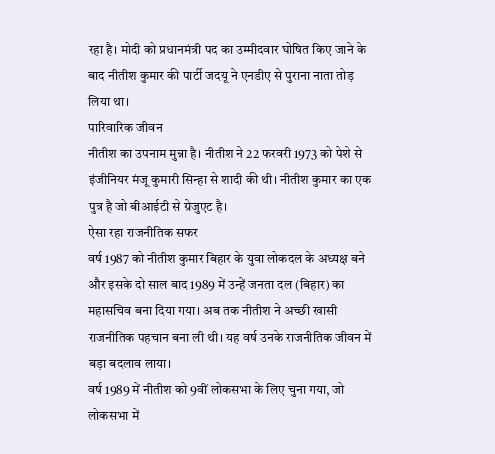रहा है। मोदी को प्रधानमंत्री पद का उम्मीदवार घोषित किए जाने के बाद नीतीश कुमार की पार्टी जदयू ने एनडीए से पुराना नाता तोड़ लिया था।
पारिवारिक जीवन
नीतीश का उपनाम मुन्ना है। नीतीश ने 22 फरवरी 1973 को पेशे से इंजीनियर मंजू कुमारी सिन्हा से शादी की थी। नीतीश कुमार का एक पुत्र है जो बीआईटी से ग्रेजुएट है।
ऐसा रहा राजनीतिक सफर
वर्ष 1987 को नीतीश कुमार बिहार के युवा लोकदल के अध्यक्ष बने और इसके दो साल बाद 1989 में उन्हें जनता दल (बिहार) का महासचिव बना दिया गया। अब तक नीतीश ने अच्छी खासी राजनीतिक पहचान बना ली थी। यह वर्ष उनके राजनीतिक जीवन में बड़ा बदलाव लाया।
वर्ष 1989 में नीतीश को 9वीं लोकसभा के लिए चुना गया, जो लोकसभा में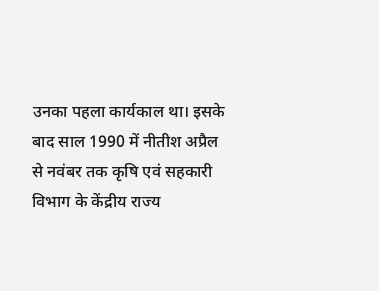उनका पहला कार्यकाल था। इसके बाद साल 1990 में नीतीश अप्रैल से नवंबर तक कृषि एवं सहकारी विभाग के केंद्रीय राज्य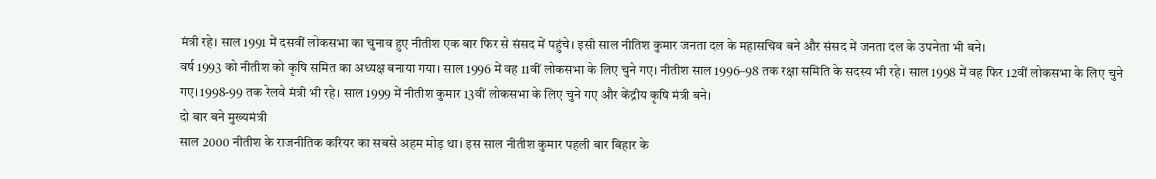मंत्री रहे। साल 1991 में दसवीं लोकसभा का चुनाव हुए नीतीश एक बार फिर से संसद में पहुंचे। इसी साल नीतिश कुमार जनता दल के महासचिव बने और संसद में जनता दल के उपनेता भी बने।
वर्ष 1993 को नीतीश को कृषि समित का अध्यक्ष बनाया गया। साल 1996 में वह 11वीं लोकसभा के लिए चुने गए। नीतीश साल 1996–98 तक रक्षा समिति के सदस्य भी रहे। साल 1998 में वह फिर 12वीं लोकसभा के लिए चुने गए। 1998-99 तक रेलवे मंत्री भी रहे। साल 1999 में नीतीश कुमार 13वीं लोकसभा के लिए चुने गए और केंद्रीय कृषि मंत्री बने।
दो बार बने मुख्यमंत्री
साल 2000 नीतीश के राजनीतिक करियर का सबसे अहम मोड़ था। इस साल नीतीश कुमार पहली बार बिहार के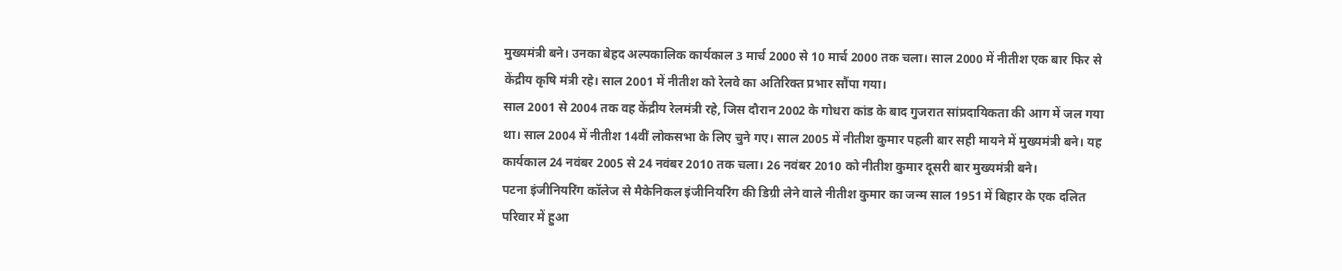मुख्यमंत्री बने। उनका बेहद अल्पकालिक कार्यकाल 3 मार्च 2000 से 10 मार्च 2000 तक चला। साल 2000 में नीतीश एक बार फिर से केंद्रीय कृषि मंत्री रहे। साल 2001 में नीतीश को रेलवे का अतिरिक्त प्रभार सौंपा गया।
साल 2001 से 2004 तक वह केंद्रीय रेलमंत्री रहे, जिस दौरान 2002 के गोधरा कांड के बाद गुजरात सांप्रदायिकता की आग में जल गया था। साल 2004 में नीतीश 14वीं लोकसभा के लिए चुने गए। साल 2005 में नीतीश कुमार पहली बार सही मायने में मुख्यमंत्री बने। यह कार्यकाल 24 नवंबर 2005 से 24 नवंबर 2010 तक चला। 26 नवंबर 2010 को नीतीश कुमार दूसरी बार मुख्यमंत्री बने।
पटना इंजीनियरिंग कॉलेज से मैकेनिकल इंजीनियरिंग की डिग्री लेने वाले नीतीश कुमार का जन्म साल 1951 में बिहार के एक दलित परिवार में हुआ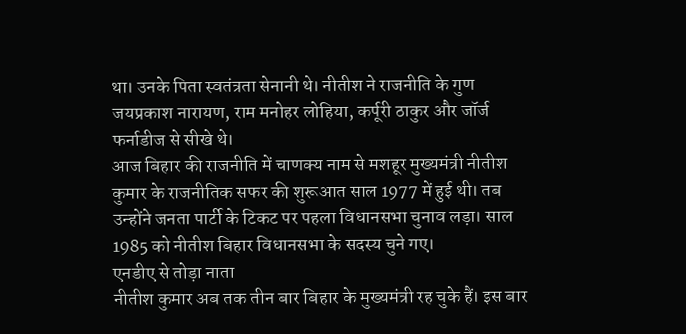था। उनके पिता स्वतंत्रता सेनानी थे। नीतीश ने राजनीति के गुण जयप्रकाश नारायण, राम मनोहर लोहिया, कर्पूरी ठाकुर और जॉर्ज फर्नाडीज से सीखे थे।
आज बिहार की राजनीति में चाणक्य नाम से मशहूर मुख्यमंत्री नीतीश कुमार के राजनीतिक सफर की शुरूआत साल 1977 में हुई थी। तब उन्होंने जनता पार्टी के टिकट पर पहला विधानसभा चुनाव लड़ा। साल 1985 को नीतीश बिहार विधानसभा के सदस्य चुने गए।
एनडीए से तोड़ा नाता
नीतीश कुमार अब तक तीन बार बिहार के मुख्यमंत्री रह चुके हैं। इस बार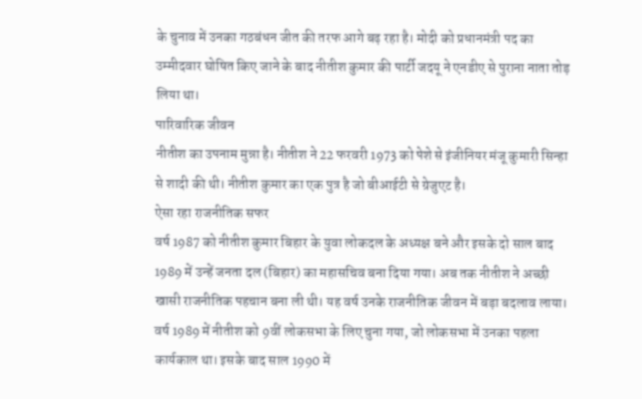के चुनाव में उनका गठबंधन जीत की तरफ आगे बढ़ रहा है। मोदी को प्रधानमंत्री पद का उम्मीदवार घोषित किए जाने के बाद नीतीश कुमार की पार्टी जदयू ने एनडीए से पुराना नाता तोड़ लिया था।
पारिवारिक जीवन
नीतीश का उपनाम मुन्ना है। नीतीश ने 22 फरवरी 1973 को पेशे से इंजीनियर मंजू कुमारी सिन्हा से शादी की थी। नीतीश कुमार का एक पुत्र है जो बीआईटी से ग्रेजुएट है।
ऐसा रहा राजनीतिक सफर
वर्ष 1987 को नीतीश कुमार बिहार के युवा लोकदल के अध्यक्ष बने और इसके दो साल बाद 1989 में उन्हें जनता दल (बिहार) का महासचिव बना दिया गया। अब तक नीतीश ने अच्छी खासी राजनीतिक पहचान बना ली थी। यह वर्ष उनके राजनीतिक जीवन में बड़ा बदलाव लाया।
वर्ष 1989 में नीतीश को 9वीं लोकसभा के लिए चुना गया, जो लोकसभा में उनका पहला कार्यकाल था। इसके बाद साल 1990 में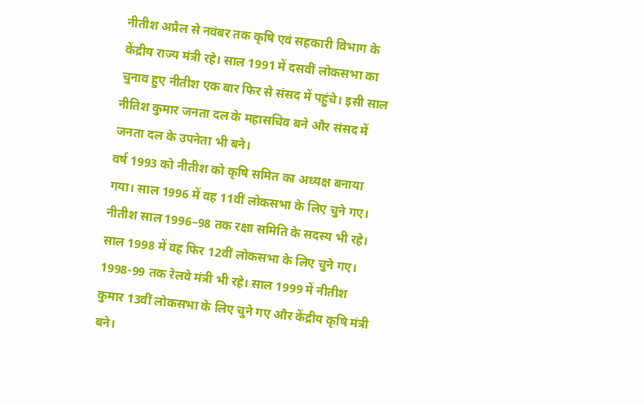नीतीश अप्रैल से नवंबर तक कृषि एवं सहकारी विभाग के केंद्रीय राज्य मंत्री रहे। साल 1991 में दसवीं लोकसभा का चुनाव हुए नीतीश एक बार फिर से संसद में पहुंचे। इसी साल नीतिश कुमार जनता दल के महासचिव बने और संसद में जनता दल के उपनेता भी बने।
वर्ष 1993 को नीतीश को कृषि समित का अध्यक्ष बनाया गया। साल 1996 में वह 11वीं लोकसभा के लिए चुने गए। नीतीश साल 1996–98 तक रक्षा समिति के सदस्य भी रहे। साल 1998 में वह फिर 12वीं लोकसभा के लिए चुने गए। 1998-99 तक रेलवे मंत्री भी रहे। साल 1999 में नीतीश कुमार 13वीं लोकसभा के लिए चुने गए और केंद्रीय कृषि मंत्री बने।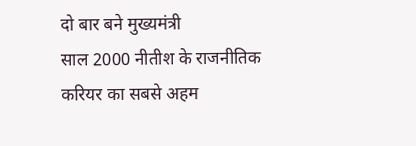दो बार बने मुख्यमंत्री
साल 2000 नीतीश के राजनीतिक करियर का सबसे अहम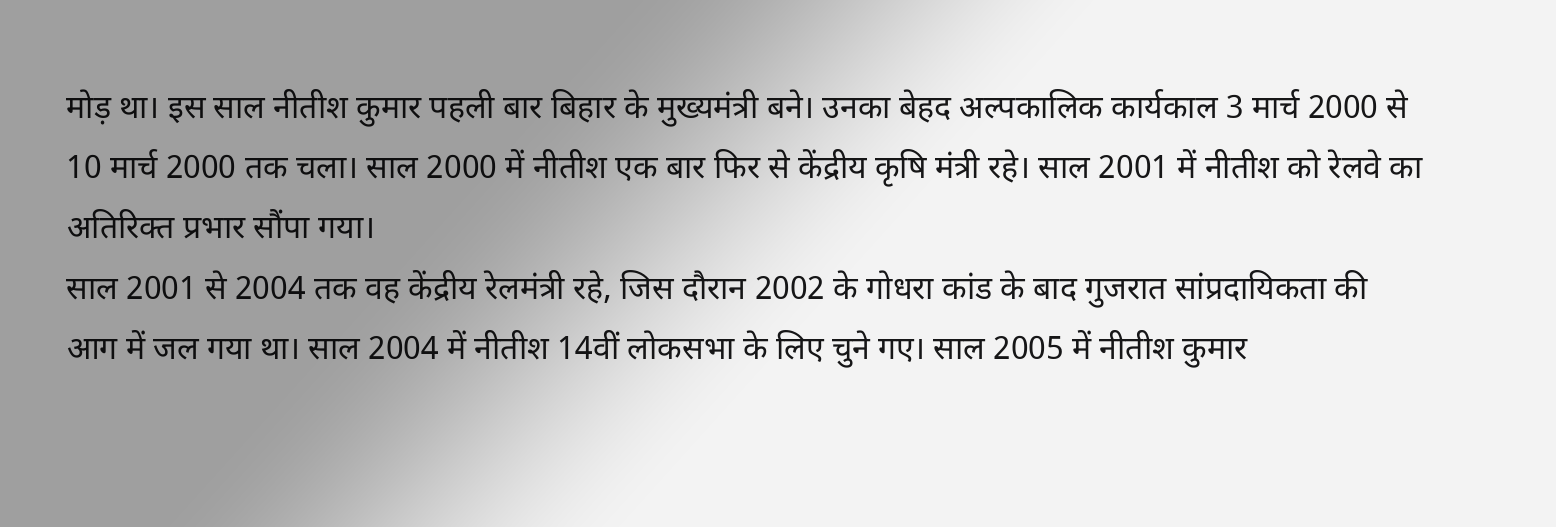मोड़ था। इस साल नीतीश कुमार पहली बार बिहार के मुख्यमंत्री बने। उनका बेहद अल्पकालिक कार्यकाल 3 मार्च 2000 से 10 मार्च 2000 तक चला। साल 2000 में नीतीश एक बार फिर से केंद्रीय कृषि मंत्री रहे। साल 2001 में नीतीश को रेलवे का अतिरिक्त प्रभार सौंपा गया।
साल 2001 से 2004 तक वह केंद्रीय रेलमंत्री रहे, जिस दौरान 2002 के गोधरा कांड के बाद गुजरात सांप्रदायिकता की आग में जल गया था। साल 2004 में नीतीश 14वीं लोकसभा के लिए चुने गए। साल 2005 में नीतीश कुमार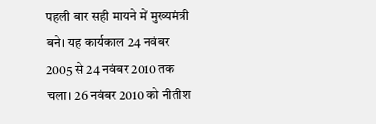पहली बार सही मायने में मुख्यमंत्री बने। यह कार्यकाल 24 नवंबर 2005 से 24 नवंबर 2010 तक चला। 26 नवंबर 2010 को नीतीश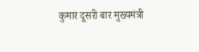कुमार दूसरी बार मुख्यमंत्री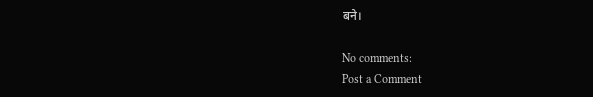बने।

No comments:
Post a Comment